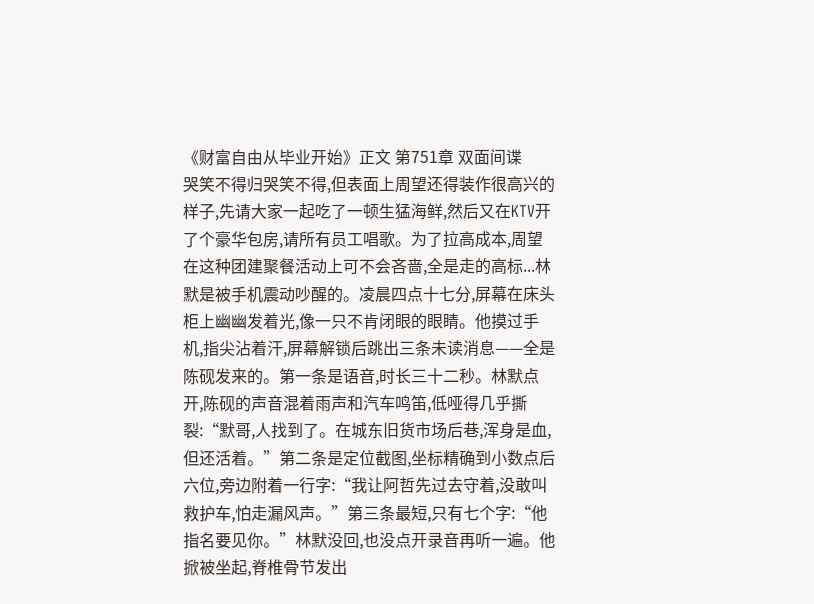《财富自由从毕业开始》正文 第751章 双面间谍
哭笑不得归哭笑不得,但表面上周望还得装作很高兴的样子,先请大家一起吃了一顿生猛海鲜,然后又在KTV开了个豪华包房,请所有员工唱歌。为了拉高成本,周望在这种团建聚餐活动上可不会吝啬,全是走的高标...林默是被手机震动吵醒的。凌晨四点十七分,屏幕在床头柜上幽幽发着光,像一只不肯闭眼的眼睛。他摸过手机,指尖沾着汗,屏幕解锁后跳出三条未读消息——全是陈砚发来的。第一条是语音,时长三十二秒。林默点开,陈砚的声音混着雨声和汽车鸣笛,低哑得几乎撕裂:“默哥,人找到了。在城东旧货市场后巷,浑身是血,但还活着。”第二条是定位截图,坐标精确到小数点后六位,旁边附着一行字:“我让阿哲先过去守着,没敢叫救护车,怕走漏风声。”第三条最短,只有七个字:“他指名要见你。”林默没回,也没点开录音再听一遍。他掀被坐起,脊椎骨节发出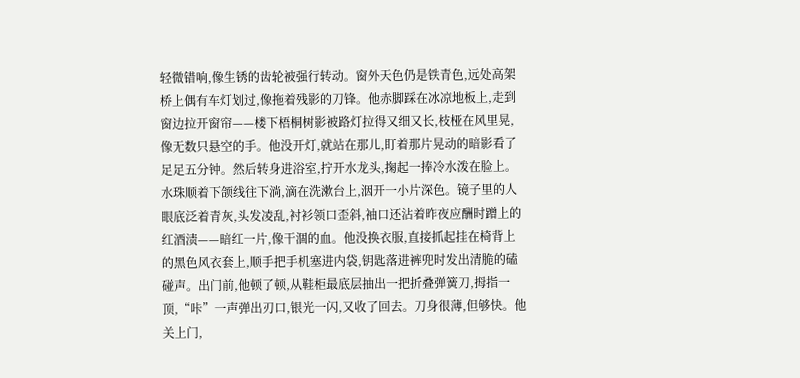轻微错响,像生锈的齿轮被强行转动。窗外天色仍是铁青色,远处高架桥上偶有车灯划过,像拖着残影的刀锋。他赤脚踩在冰凉地板上,走到窗边拉开窗帘——楼下梧桐树影被路灯拉得又细又长,枝桠在风里晃,像无数只悬空的手。他没开灯,就站在那儿,盯着那片晃动的暗影看了足足五分钟。然后转身进浴室,拧开水龙头,掬起一捧冷水泼在脸上。水珠顺着下颌线往下淌,滴在洗漱台上,洇开一小片深色。镜子里的人眼底泛着青灰,头发凌乱,衬衫领口歪斜,袖口还沾着昨夜应酬时蹭上的红酒渍——暗红一片,像干涸的血。他没换衣服,直接抓起挂在椅背上的黑色风衣套上,顺手把手机塞进内袋,钥匙落进裤兜时发出清脆的磕碰声。出门前,他顿了顿,从鞋柜最底层抽出一把折叠弹簧刀,拇指一顶,“咔”一声弹出刃口,银光一闪,又收了回去。刀身很薄,但够快。他关上门,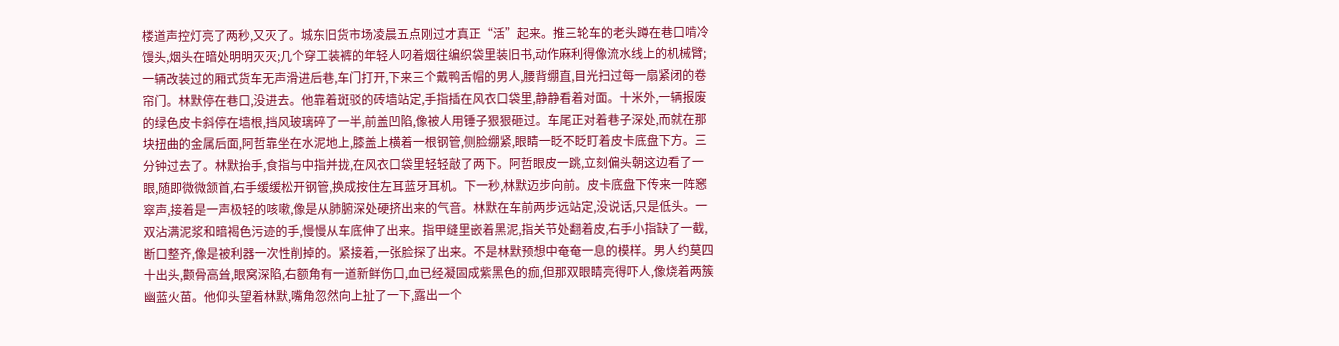楼道声控灯亮了两秒,又灭了。城东旧货市场凌晨五点刚过才真正“活”起来。推三轮车的老头蹲在巷口啃冷馒头,烟头在暗处明明灭灭;几个穿工装裤的年轻人叼着烟往编织袋里装旧书,动作麻利得像流水线上的机械臂;一辆改装过的厢式货车无声滑进后巷,车门打开,下来三个戴鸭舌帽的男人,腰背绷直,目光扫过每一扇紧闭的卷帘门。林默停在巷口,没进去。他靠着斑驳的砖墙站定,手指插在风衣口袋里,静静看着对面。十米外,一辆报废的绿色皮卡斜停在墙根,挡风玻璃碎了一半,前盖凹陷,像被人用锤子狠狠砸过。车尾正对着巷子深处,而就在那块扭曲的金属后面,阿哲靠坐在水泥地上,膝盖上横着一根钢管,侧脸绷紧,眼睛一眨不眨盯着皮卡底盘下方。三分钟过去了。林默抬手,食指与中指并拢,在风衣口袋里轻轻敲了两下。阿哲眼皮一跳,立刻偏头朝这边看了一眼,随即微微颔首,右手缓缓松开钢管,换成按住左耳蓝牙耳机。下一秒,林默迈步向前。皮卡底盘下传来一阵窸窣声,接着是一声极轻的咳嗽,像是从肺腑深处硬挤出来的气音。林默在车前两步远站定,没说话,只是低头。一双沾满泥浆和暗褐色污迹的手,慢慢从车底伸了出来。指甲缝里嵌着黑泥,指关节处翻着皮,右手小指缺了一截,断口整齐,像是被利器一次性削掉的。紧接着,一张脸探了出来。不是林默预想中奄奄一息的模样。男人约莫四十出头,颧骨高耸,眼窝深陷,右额角有一道新鲜伤口,血已经凝固成紫黑色的痂,但那双眼睛亮得吓人,像烧着两簇幽蓝火苗。他仰头望着林默,嘴角忽然向上扯了一下,露出一个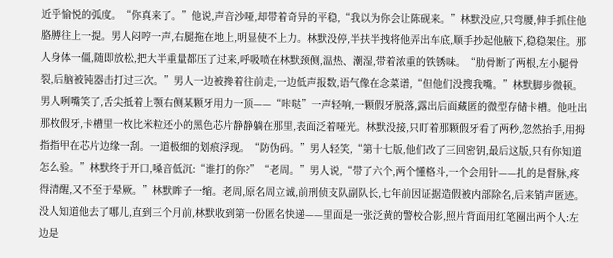近乎愉悦的弧度。“你真来了。”他说,声音沙哑,却带着奇异的平稳,“我以为你会让陈砚来。”林默没应,只弯腰,伸手抓住他胳膊往上一提。男人闷哼一声,右腿拖在地上,明显使不上力。林默没停,半扶半拽将他弄出车底,顺手抄起他腋下,稳稳架住。那人身体一僵,随即放松,把大半重量都压了过来,呼吸喷在林默颈侧,温热、潮湿,带着浓重的铁锈味。“肋骨断了两根,左小腿骨裂,后脑被钝器击打过三次。”男人一边被搀着往前走,一边低声报数,语气像在念菜谱,“但他们没搜我嘴。”林默脚步微顿。男人咧嘴笑了,舌尖抵着上颚右侧某颗牙用力一顶——“咔哒”一声轻响,一颗假牙脱落,露出后面藏匿的微型存储卡槽。他吐出那枚假牙,卡槽里一枚比米粒还小的黑色芯片静静躺在那里,表面泛着哑光。林默没接,只盯着那颗假牙看了两秒,忽然抬手,用拇指指甲在芯片边缘一刮。一道极细的划痕浮现。“防伪码。”男人轻笑,“第十七版,他们改了三回密钥,最后这版,只有你知道怎么验。”林默终于开口,嗓音低沉:“谁打的你?”“老周。”男人说,“带了六个,两个懂格斗,一个会用针——扎的是督脉,疼得清醒,又不至于晕厥。”林默眸子一缩。老周,原名周立诚,前刑侦支队副队长,七年前因证据造假被内部除名,后来销声匿迹。没人知道他去了哪儿,直到三个月前,林默收到第一份匿名快递——里面是一张泛黄的警校合影,照片背面用红笔圈出两个人:左边是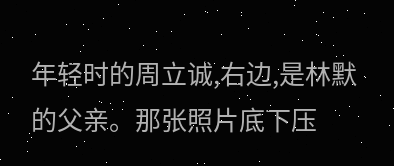年轻时的周立诚,右边,是林默的父亲。那张照片底下压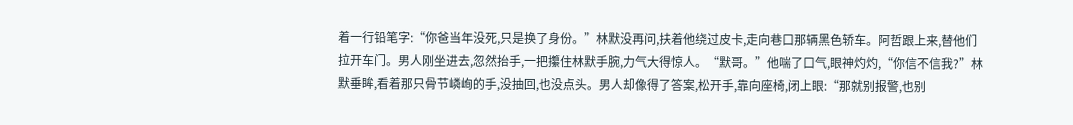着一行铅笔字:“你爸当年没死,只是换了身份。”林默没再问,扶着他绕过皮卡,走向巷口那辆黑色轿车。阿哲跟上来,替他们拉开车门。男人刚坐进去,忽然抬手,一把攥住林默手腕,力气大得惊人。“默哥。”他喘了口气,眼神灼灼,“你信不信我?”林默垂眸,看着那只骨节嶙峋的手,没抽回,也没点头。男人却像得了答案,松开手,靠向座椅,闭上眼:“那就别报警,也别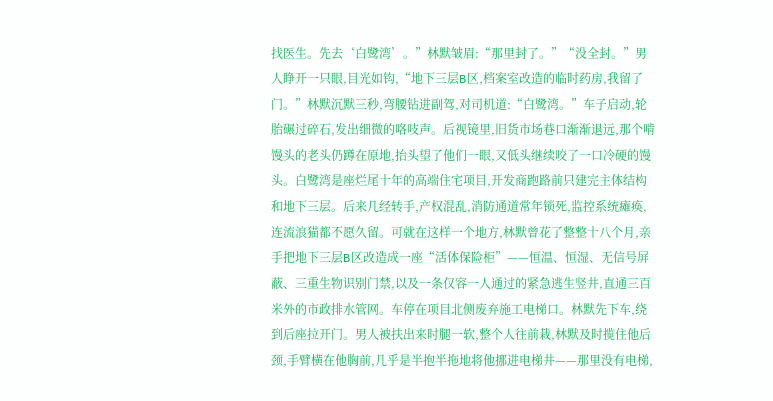找医生。先去‘白鹭湾’。”林默皱眉:“那里封了。”“没全封。”男人睁开一只眼,目光如钩,“地下三层B区,档案室改造的临时药房,我留了门。”林默沉默三秒,弯腰钻进副驾,对司机道:“白鹭湾。”车子启动,轮胎碾过碎石,发出细微的咯吱声。后视镜里,旧货市场巷口渐渐退远,那个啃馒头的老头仍蹲在原地,抬头望了他们一眼,又低头继续咬了一口冷硬的馒头。白鹭湾是座烂尾十年的高端住宅项目,开发商跑路前只建完主体结构和地下三层。后来几经转手,产权混乱,消防通道常年锁死,监控系统瘫痪,连流浪猫都不愿久留。可就在这样一个地方,林默曾花了整整十八个月,亲手把地下三层B区改造成一座“活体保险柜”——恒温、恒湿、无信号屏蔽、三重生物识别门禁,以及一条仅容一人通过的紧急逃生竖井,直通三百米外的市政排水管网。车停在项目北侧废弃施工电梯口。林默先下车,绕到后座拉开门。男人被扶出来时腿一软,整个人往前栽,林默及时揽住他后颈,手臂横在他胸前,几乎是半抱半拖地将他挪进电梯井——那里没有电梯,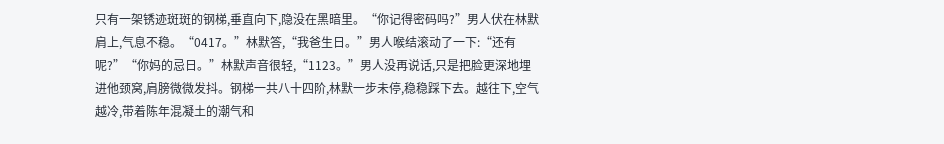只有一架锈迹斑斑的钢梯,垂直向下,隐没在黑暗里。“你记得密码吗?”男人伏在林默肩上,气息不稳。“0417。”林默答,“我爸生日。”男人喉结滚动了一下:“还有呢?”“你妈的忌日。”林默声音很轻,“1123。”男人没再说话,只是把脸更深地埋进他颈窝,肩膀微微发抖。钢梯一共八十四阶,林默一步未停,稳稳踩下去。越往下,空气越冷,带着陈年混凝土的潮气和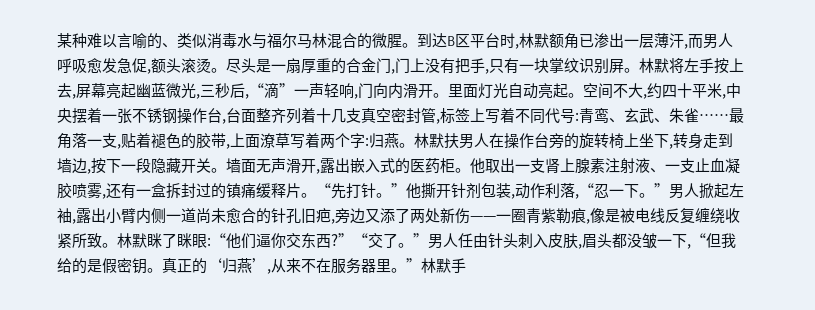某种难以言喻的、类似消毒水与福尔马林混合的微腥。到达B区平台时,林默额角已渗出一层薄汗,而男人呼吸愈发急促,额头滚烫。尽头是一扇厚重的合金门,门上没有把手,只有一块掌纹识别屏。林默将左手按上去,屏幕亮起幽蓝微光,三秒后,“滴”一声轻响,门向内滑开。里面灯光自动亮起。空间不大,约四十平米,中央摆着一张不锈钢操作台,台面整齐列着十几支真空密封管,标签上写着不同代号:青鸾、玄武、朱雀……最角落一支,贴着褪色的胶带,上面潦草写着两个字:归燕。林默扶男人在操作台旁的旋转椅上坐下,转身走到墙边,按下一段隐藏开关。墙面无声滑开,露出嵌入式的医药柜。他取出一支肾上腺素注射液、一支止血凝胶喷雾,还有一盒拆封过的镇痛缓释片。“先打针。”他撕开针剂包装,动作利落,“忍一下。”男人掀起左袖,露出小臂内侧一道尚未愈合的针孔旧疤,旁边又添了两处新伤——一圈青紫勒痕,像是被电线反复缠绕收紧所致。林默眯了眯眼:“他们逼你交东西?”“交了。”男人任由针头刺入皮肤,眉头都没皱一下,“但我给的是假密钥。真正的‘归燕’,从来不在服务器里。”林默手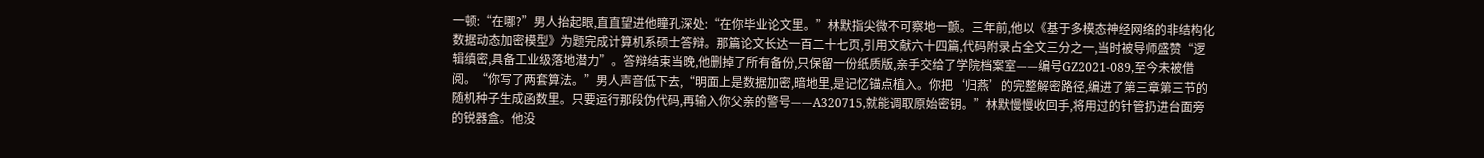一顿:“在哪?”男人抬起眼,直直望进他瞳孔深处:“在你毕业论文里。”林默指尖微不可察地一颤。三年前,他以《基于多模态神经网络的非结构化数据动态加密模型》为题完成计算机系硕士答辩。那篇论文长达一百二十七页,引用文献六十四篇,代码附录占全文三分之一,当时被导师盛赞“逻辑缜密,具备工业级落地潜力”。答辩结束当晚,他删掉了所有备份,只保留一份纸质版,亲手交给了学院档案室——编号GZ2021-089,至今未被借阅。“你写了两套算法。”男人声音低下去,“明面上是数据加密,暗地里,是记忆锚点植入。你把‘归燕’的完整解密路径,编进了第三章第三节的随机种子生成函数里。只要运行那段伪代码,再输入你父亲的警号——A320715,就能调取原始密钥。”林默慢慢收回手,将用过的针管扔进台面旁的锐器盒。他没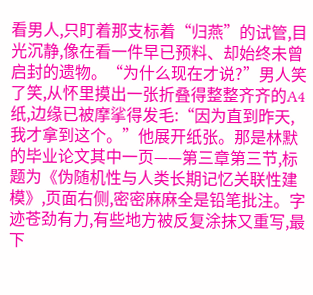看男人,只盯着那支标着“归燕”的试管,目光沉静,像在看一件早已预料、却始终未曾启封的遗物。“为什么现在才说?”男人笑了笑,从怀里摸出一张折叠得整整齐齐的A4纸,边缘已被摩挲得发毛:“因为直到昨天,我才拿到这个。”他展开纸张。那是林默的毕业论文其中一页——第三章第三节,标题为《伪随机性与人类长期记忆关联性建模》,页面右侧,密密麻麻全是铅笔批注。字迹苍劲有力,有些地方被反复涂抹又重写,最下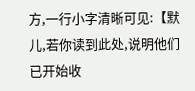方,一行小字清晰可见:【默儿,若你读到此处,说明他们已开始收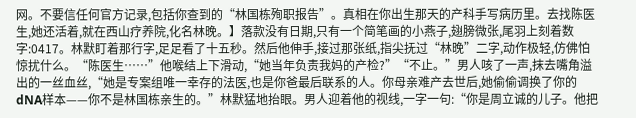网。不要信任何官方记录,包括你查到的“林国栋殉职报告”。真相在你出生那天的产科手写病历里。去找陈医生,她还活着,就在西山疗养院,化名林晚。】落款没有日期,只有一个简笔画的小燕子,翅膀微张,尾羽上刻着数字:0417。林默盯着那行字,足足看了十五秒。然后他伸手,接过那张纸,指尖抚过“林晚”二字,动作极轻,仿佛怕惊扰什么。“陈医生……”他喉结上下滑动,“她当年负责我妈的产检?”“不止。”男人咳了一声,抹去嘴角溢出的一丝血丝,“她是专案组唯一幸存的法医,也是你爸最后联系的人。你母亲难产去世后,她偷偷调换了你的dNA样本——你不是林国栋亲生的。”林默猛地抬眼。男人迎着他的视线,一字一句:“你是周立诚的儿子。他把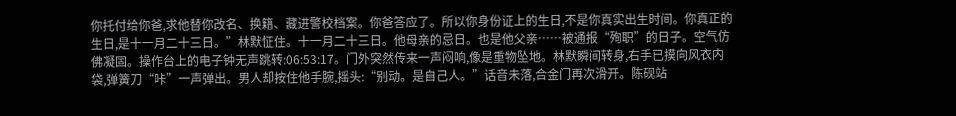你托付给你爸,求他替你改名、换籍、藏进警校档案。你爸答应了。所以你身份证上的生日,不是你真实出生时间。你真正的生日,是十一月二十三日。”林默怔住。十一月二十三日。他母亲的忌日。也是他父亲……被通报“殉职”的日子。空气仿佛凝固。操作台上的电子钟无声跳转:06:53:17。门外突然传来一声闷响,像是重物坠地。林默瞬间转身,右手已摸向风衣内袋,弹簧刀“咔”一声弹出。男人却按住他手腕,摇头:“别动。是自己人。”话音未落,合金门再次滑开。陈砚站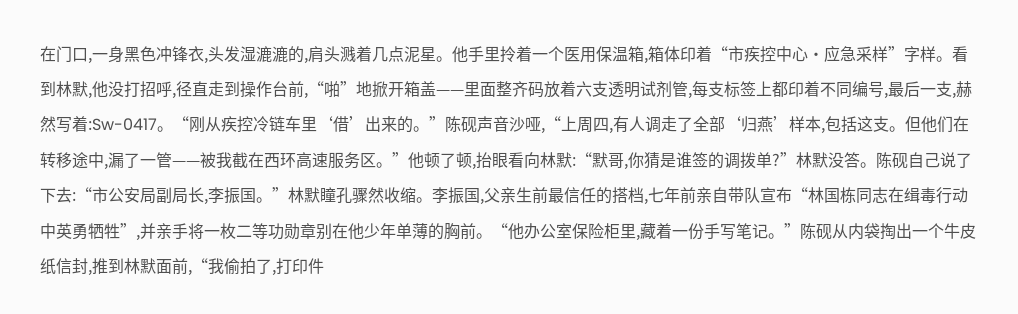在门口,一身黑色冲锋衣,头发湿漉漉的,肩头溅着几点泥星。他手里拎着一个医用保温箱,箱体印着“市疾控中心·应急采样”字样。看到林默,他没打招呼,径直走到操作台前,“啪”地掀开箱盖——里面整齐码放着六支透明试剂管,每支标签上都印着不同编号,最后一支,赫然写着:Sw-0417。“刚从疾控冷链车里‘借’出来的。”陈砚声音沙哑,“上周四,有人调走了全部‘归燕’样本,包括这支。但他们在转移途中,漏了一管——被我截在西环高速服务区。”他顿了顿,抬眼看向林默:“默哥,你猜是谁签的调拨单?”林默没答。陈砚自己说了下去:“市公安局副局长,李振国。”林默瞳孔骤然收缩。李振国,父亲生前最信任的搭档,七年前亲自带队宣布“林国栋同志在缉毒行动中英勇牺牲”,并亲手将一枚二等功勋章别在他少年单薄的胸前。“他办公室保险柜里,藏着一份手写笔记。”陈砚从内袋掏出一个牛皮纸信封,推到林默面前,“我偷拍了,打印件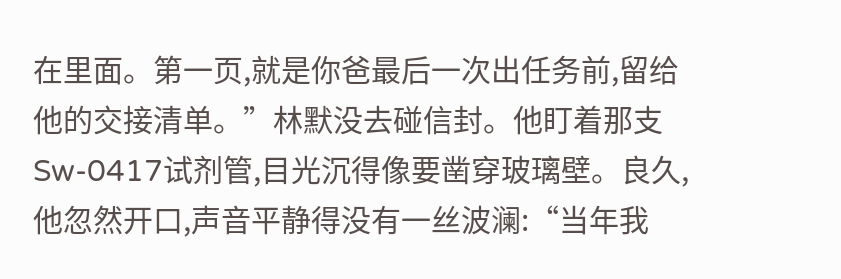在里面。第一页,就是你爸最后一次出任务前,留给他的交接清单。”林默没去碰信封。他盯着那支Sw-0417试剂管,目光沉得像要凿穿玻璃壁。良久,他忽然开口,声音平静得没有一丝波澜:“当年我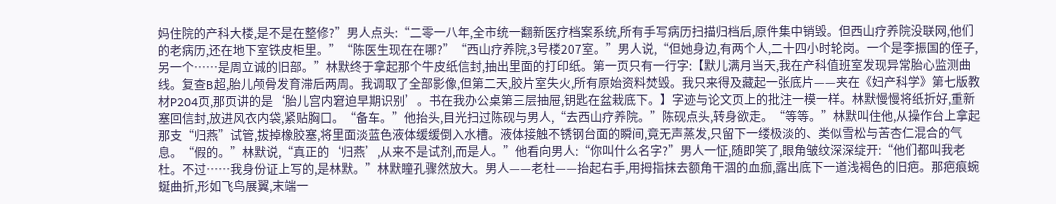妈住院的产科大楼,是不是在整修?”男人点头:“二零一八年,全市统一翻新医疗档案系统,所有手写病历扫描归档后,原件集中销毁。但西山疗养院没联网,他们的老病历,还在地下室铁皮柜里。”“陈医生现在在哪?”“西山疗养院,3号楼207室。”男人说,“但她身边,有两个人,二十四小时轮岗。一个是李振国的侄子,另一个……是周立诚的旧部。”林默终于拿起那个牛皮纸信封,抽出里面的打印纸。第一页只有一行字:【默儿满月当天,我在产科值班室发现异常胎心监测曲线。复查B超,胎儿颅骨发育滞后两周。我调取了全部影像,但第二天,胶片室失火,所有原始资料焚毁。我只来得及藏起一张底片——夹在《妇产科学》第七版教材P204页,那页讲的是‘胎儿宫内窘迫早期识别’。书在我办公桌第三层抽屉,钥匙在盆栽底下。】字迹与论文页上的批注一模一样。林默慢慢将纸折好,重新塞回信封,放进风衣内袋,紧贴胸口。“备车。”他抬头,目光扫过陈砚与男人,“去西山疗养院。”陈砚点头,转身欲走。“等等。”林默叫住他,从操作台上拿起那支“归燕”试管,拔掉橡胶塞,将里面淡蓝色液体缓缓倒入水槽。液体接触不锈钢台面的瞬间,竟无声蒸发,只留下一缕极淡的、类似雪松与苦杏仁混合的气息。“假的。”林默说,“真正的‘归燕’,从来不是试剂,而是人。”他看向男人:“你叫什么名字?”男人一怔,随即笑了,眼角皱纹深深绽开:“他们都叫我老杜。不过……我身份证上写的,是林默。”林默瞳孔骤然放大。男人——老杜——抬起右手,用拇指抹去额角干涸的血痂,露出底下一道浅褐色的旧疤。那疤痕蜿蜒曲折,形如飞鸟展翼,末端一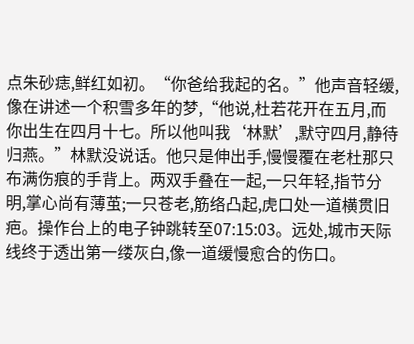点朱砂痣,鲜红如初。“你爸给我起的名。”他声音轻缓,像在讲述一个积雪多年的梦,“他说,杜若花开在五月,而你出生在四月十七。所以他叫我‘林默’,默守四月,静待归燕。”林默没说话。他只是伸出手,慢慢覆在老杜那只布满伤痕的手背上。两双手叠在一起,一只年轻,指节分明,掌心尚有薄茧;一只苍老,筋络凸起,虎口处一道横贯旧疤。操作台上的电子钟跳转至07:15:03。远处,城市天际线终于透出第一缕灰白,像一道缓慢愈合的伤口。